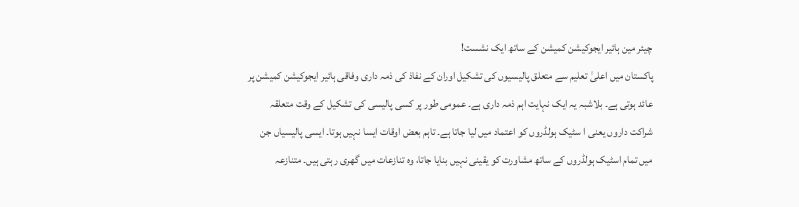چیئر مین ہائیر ایجوکیشن کمیشن کے ساتھ ایک نشست!
پاکستان میں اعلیٰ تعلیم سے متعلق پالیسیوں کی تشکیل اوران کے نفاذ کی ذمہ داری وفاقی ہائیر ایجوکیشن کمیشن پر عائد ہوتی ہے۔ بلاشبہ یہ ایک نہایت اہم ذمہ داری ہے۔ عمومی طور پر کسی پالیسی کی تشکیل کے وقت متعلقہ شراکت داروں یعنی ا سٹیک ہولڈروں کو اعتماد میں لیا جاتا ہے۔ تاہم بعض اوقات ایسا نہیں ہوتا۔ ایسی پالیسیاں جن میں تمام اسٹیک ہولڈروں کے ساتھ مشاورت کو یقینی نہیں بنایا جاتا، وہ تنازعات میں گھری رہتی ہیں۔ متنازعہ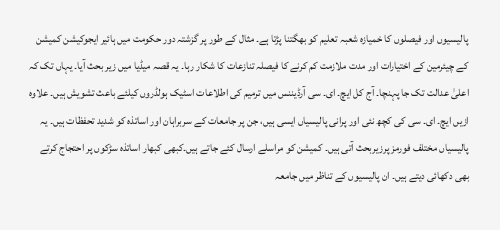پالیسیوں اور فیصلوں کا خمیازہ شعبہ تعلیم کو بھگتنا پڑتا ہے۔ مثال کے طور پر گزشتہ دور حکومت میں ہائیر ایجوکیشن کمیشن کے چیئرمین کے اختیارات اور مدت ملازمت کم کرنے کا فیصلہ تنازعات کا شکار رہا۔ یہ قصہ میڈیا میں زیر بحث آیا۔ یہاں تک کہ اعلیٰ عدالت تک جا پہنچا۔ آج کل ایچ۔ ای۔ سی آرڈیننس میں ترمیم کی اطلاعات اسٹیک ہولڈروں کیلئے باعث تشویش ہیں۔ علاوہ ازیں ایچ۔ ای۔ سی کی کچھ نئی اور پرانی پالیسیاں ایسی ہیں، جن پر جامعات کے سربراہان اور اساتذہ کو شدید تحفظات ہیں۔ یہ پالیسیاں مختلف فورمز پرزیربحث آتی ہیں۔ کمیشن کو مراسلے ارسال کئے جاتے ہیں۔کبھی کبھار اساتذہ سڑکوں پر احتجاج کرتے بھی دکھائی دیتے ہیں۔ ان پالیسیوں کے تناظر میں جامعہ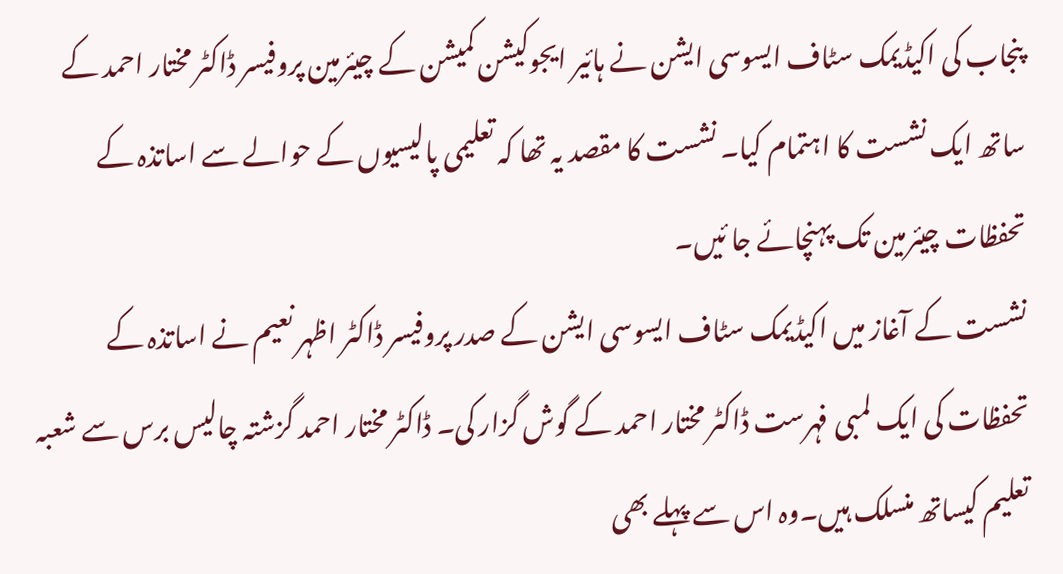پنجاب کی اکیڈیمک سٹاف ایسوسی ایشن نے ہائیر ایجوکیشن کمیشن کے چیئرمین پروفیسر ڈاکٹر مختار احمد کے ساتھ ایک نشست کا اہتمام کیا۔ نشست کا مقصد یہ تھا کہ تعلیمی پالیسیوں کے حوالے سے اساتذہ کے تحفظات چیئرمین تک پہنچائے جا ئیں۔
نشست کے آغاز میں اکیڈیمک سٹاف ایسوسی ایشن کے صدر پروفیسر ڈاکٹر اظہر نعیم نے اساتذہ کے تحفظات کی ایک لمبی فہرست ڈاکٹر مختار احمد کے گوش گزار کی۔ ڈاکٹر مختار احمد گزشتہ چالیس برس سے شعبہ تعلیم کیساتھ منسلک ہیں۔وہ اس سے پہلے بھی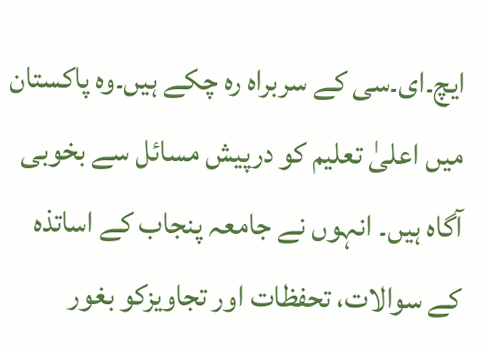ایچ۔ای۔سی کے سربراہ رہ چکے ہیں۔وہ پاکستان میں اعلیٰ تعلیم کو درپیش مسائل سے بخوبی آگاہ ہیں۔ انہوں نے جامعہ پنجاب کے اساتذہ کے سوالات، تحفظات اور تجاویزکو بغور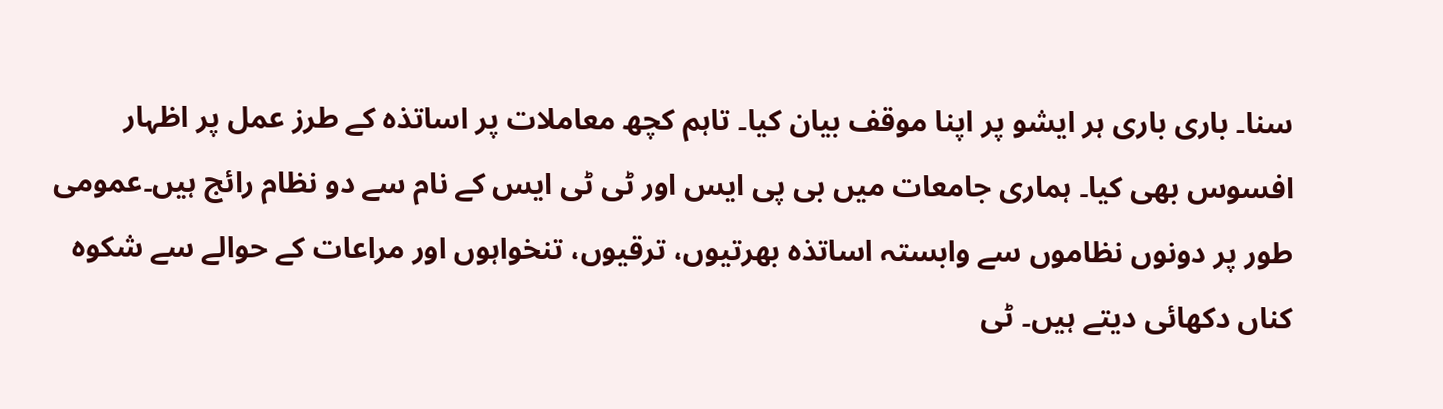سنا۔ باری باری ہر ایشو پر اپنا موقف بیان کیا۔ تاہم کچھ معاملات پر اساتذہ کے طرز عمل پر اظہار افسوس بھی کیا۔ ہماری جامعات میں بی پی ایس اور ٹی ٹی ایس کے نام سے دو نظام رائج ہیں۔عمومی طور پر دونوں نظاموں سے وابستہ اساتذہ بھرتیوں، ترقیوں، تنخواہوں اور مراعات کے حوالے سے شکوہ کناں دکھائی دیتے ہیں۔ ٹی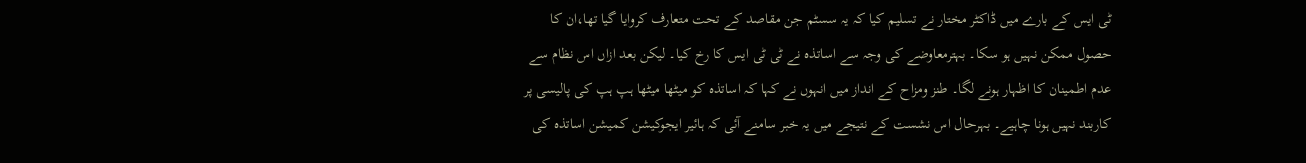ٹی ایس کے بارے میں ڈاکٹر مختار نے تسلیم کیا کہ یہ سسٹم جن مقاصد کے تحت متعارف کروایا گیا تھا،ان کا حصول ممکن نہیں ہو سکا۔ بہترمعاوضے کی وجہ سے اساتذہ نے ٹی ٹی ایس کا رخ کیا۔ لیکن بعد ازاں اس نظام سے عدم اطمینان کا اظہار ہونے لگا۔ طنز ومزاح کے انداز میں انہوں نے کہا کہ اساتذہ کو میٹھا میٹھا ہپ ہپ کی پالیسی پر کاربند نہیں ہونا چاہیے۔ بہرحال اس نشست کے نتیجے میں یہ خبر سامنے آئی کہ ہائیر ایجوکیشن کمیشن اساتذہ کی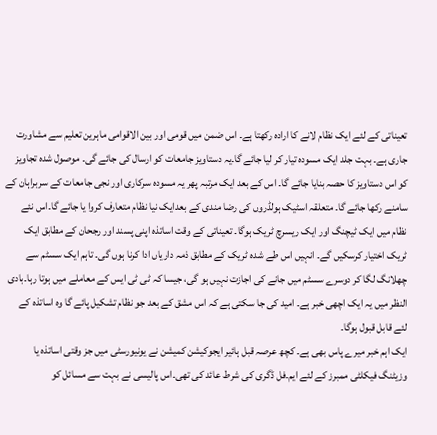تعیناتی کے لئے ایک نظام لانے کا ارادہ رکھتا ہے۔ اس ضمن میں قومی اور بین الاقوامی ماہرین تعلیم سے مشاورت جاری ہے۔ بہت جلد ایک مسودہ تیار کر لیا جائے گا۔یہ دستاویز جامعات کو ارسال کی جائے گی۔ موصول شدہ تجاویز کو اس دستاویز کا حصہ بنایا جائے گا۔ اس کے بعد ایک مرتبہ پھر یہ مسودہ سرکاری اور نجی جامعات کے سربراہان کے سامنے رکھا جائے گا۔ متعلقہ اسٹیک ہولڈروں کی رضا مندی کے بعدایک نیا نظام متعارف کروا یا جائے گا۔اس نئے نظام میں ایک ٹیچنگ اور ایک ریسرچ ٹریک ہوگا۔ تعیناتی کے وقت اساتذہ اپنی پسند اور رجحان کے مطابق ایک ٹریک اختیار کرسکیں گے۔ انہیں اس طے شدہ ٹریک کے مطابق ذمہ داریاں ادا کرنا ہوں گی۔ تاہم ایک سسٹم سے چھلانگ لگا کر دوسرے سسٹم میں جانے کی اجازت نہیں ہو گی، جیسا کہ ٹی ٹی ایس کے معاملے میں ہوتا رہا۔بادی النظر میں یہ ایک اچھی خبر ہے۔ امید کی جا سکتی ہے کہ اس مشق کے بعد جو نظام تشکیل پائے گا وہ اساتذہ کے لئے قابل قبول ہوگا۔
ایک اہم خبر میرے پاس بھی ہے۔ کچھ عرصہ قبل ہائیر ایجوکیشن کمیشن نے یونیورسٹی میں جز وقتی اساتذہ یا وزیٹنگ فیکلٹی ممبرز کے لئے ایم۔فل ڈگری کی شرط عائد کی تھی۔اس پالیسی نے بہت سے مسائل کو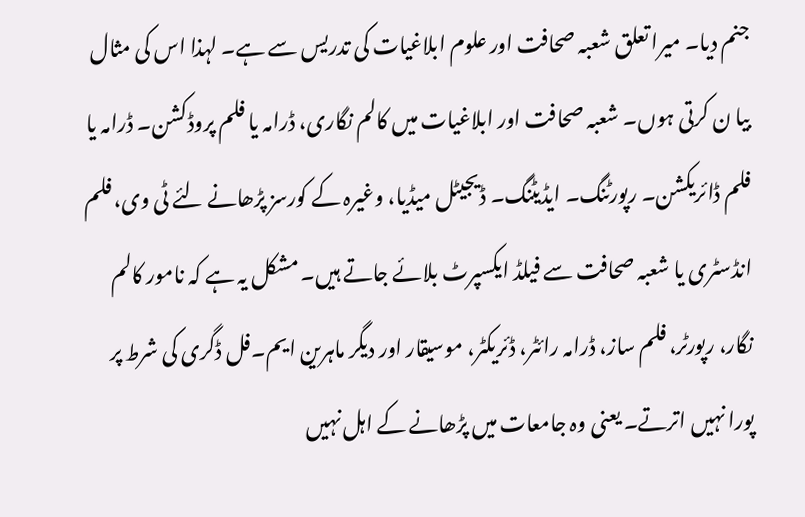جنم دیا۔ میرا تعلق شعبہ صحافت اور علوم ابلاغیات کی تدریس سے ہے۔ لہذا اس کی مثال بیا ن کرتی ہوں۔ شعبہ صحافت اور ابلاغیات میں کالم نگاری، ڈرامہ یا فلم پروڈکشن۔ ڈرامہ یا فلم ڈائریکشن۔ رپورٹنگ۔ ایڈیٹنگ۔ ڈیجیٹل میڈیا، وغیرہ کے کورسز پڑھانے لئے ٹی وی، فلم انڈسٹری یا شعبہ صحافت سے فیلڈ ایکسپرٹ بلائے جاتے ہیں۔ مشکل یہ ہے کہ نامور کالم نگار، رپورٹر، فلم ساز، ڈرامہ رائٹر، ڈئریکٹر، موسیقار اور دیگر ماہرین ایم۔فل ڈگری کی شرط پر پورا نہیں اترتے۔ یعنی وہ جامعات میں پڑھانے کے اہل نہیں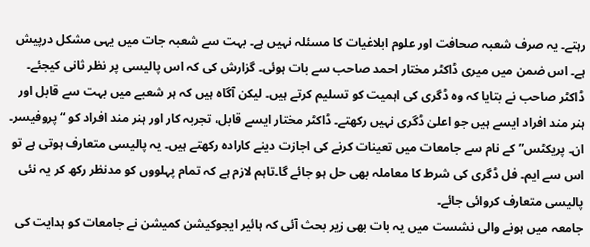رہتے۔ یہ صرف شعبہ صحافت اور علوم ابلاغیات کا مسئلہ نہیں ہے۔ بہت سے شعبہ جات میں یہی مشکل درپیش ہے۔ اس ضمن میں میری ڈاکٹر مختار احمد صاحب سے بات ہوئی۔ گزارش کی کہ اس پالیسی پر نظر ثانی کیجئے۔ ڈاکٹر صاحب نے بتایا کہ وہ ڈگری کی اہمیت کو تسلیم کرتے ہیں۔ لیکن آگاہ ہیں کہ ہر شعبے میں بہت سے قابل اور ہنر مند افراد ایسے ہیں جو اعلیٰ ڈگری نہیں رکھتے۔ ڈاکٹر مختار ایسے قابل، تجربہ کار اور ہنر مند افراد کو “پروفیسر۔ ان۔ پریکٹس” کے نام سے جامعات میں تعینات کرنے کی اجازت دینے کارادہ رکھتے ہیں۔ یہ پالیسی متعارف ہوتی ہے تو اس سے ایم۔ فل ڈگری کی شرط کا معاملہ بھی حل ہو جائے گا۔تاہم لازم ہے کہ تمام پہلووں کو مدنظر رکھ کر یہ نئی پالیسی متعارف کروائی جائے۔
جامعہ میں ہونے والی نشست میں یہ بات بھی زیر بحث آئی کہ ہائیر ایجوکیشن کمیشن نے جامعات کو ہدایت کی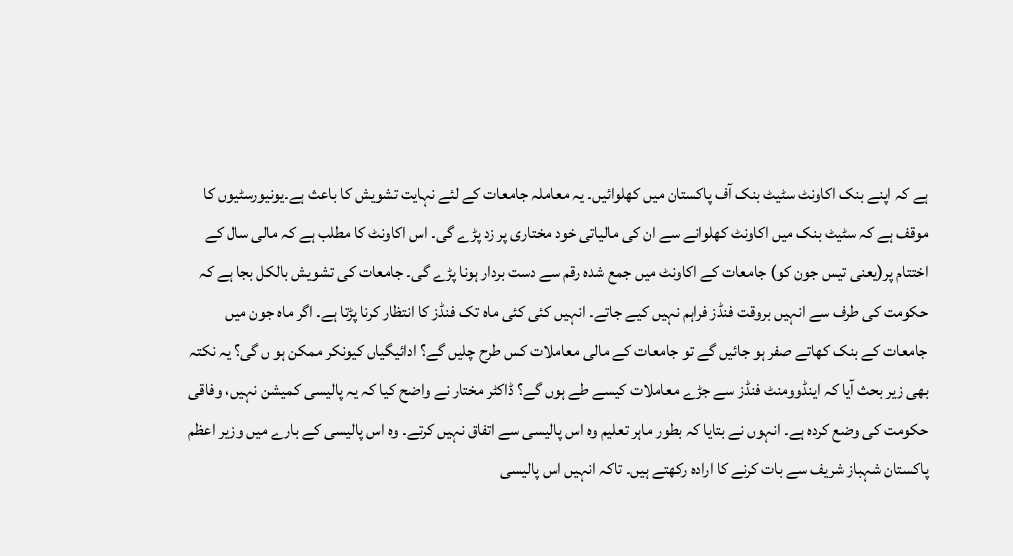ہے کہ اپنے بنک اکاونٹ سٹیٹ بنک آف پاکستان میں کھلوائیں۔ یہ معاملہ جامعات کے لئے نہایت تشویش کا باعث ہے۔یونیورسٹیوں کا موقف ہے کہ سٹیٹ بنک میں اکاونٹ کھلوانے سے ان کی مالیاتی خود مختاری پر زد پڑے گی۔ اس اکاونٹ کا مطلب ہے کہ مالی سال کے اختتام پر(یعنی تیس جون کو) جامعات کے اکاونٹ میں جمع شدہ رقم سے دست بردار ہونا پڑے گی۔ جامعات کی تشویش بالکل بجا ہے کہ حکومت کی طرف سے انہیں بروقت فنڈز فراہم نہیں کیے جاتے۔ انہیں کئی کئی ماہ تک فنڈز کا انتظار کرنا پڑتا ہے۔ اگر ماہ جون میں جامعات کے بنک کھاتے صفر ہو جائیں گے تو جامعات کے مالی معاملات کس طرح چلیں گے؟ ادائیگیاں کیونکر ممکن ہو ں گی؟ یہ نکتہ بھی زیر بحث آیا کہ اینڈوومنٹ فنڈز سے جڑے معاملات کیسے طے ہوں گے؟ ڈاکٹر مختار نے واضح کیا کہ یہ پالیسی کمیشن نہیں، وفاقی حکومت کی وضع کردہ ہے۔ انہوں نے بتایا کہ بطور ماہر تعلیم وہ اس پالیسی سے اتفاق نہیں کرتے۔ وہ اس پالیسی کے بارے میں وزیر اعظم پاکستان شہباز شریف سے بات کرنے کا ارادہ رکھتے ہیں۔ تاکہ انہیں اس پالیسی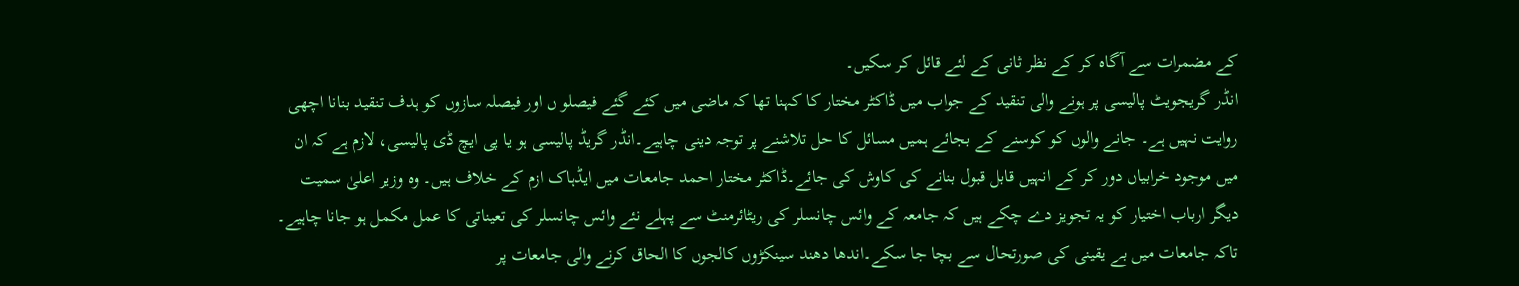کے مضمرات سے آگاہ کر کے نظر ثانی کے لئے قائل کر سکیں۔
انڈر گریجویٹ پالیسی پر ہونے والی تنقید کے جواب میں ڈاکٹر مختار کا کہنا تھا کہ ماضی میں کئے گئے فیصلو ں اور فیصلہ سازوں کو ہدف تنقید بنانا اچھی روایت نہیں ہے۔ جانے والوں کو کوسنے کے بجائے ہمیں مسائل کا حل تلاشنے پر توجہ دینی چاہیے۔انڈر گریڈ پالیسی ہو یا پی ایچ ڈی پالیسی، لازم ہے کہ ان میں موجود خرابیاں دور کر کے انہیں قابل قبول بنانے کی کاوش کی جائے۔ڈاکٹر مختار احمد جامعات میں ایڈہاک ازم کے خلاف ہیں۔ وہ وزیر اعلیٰ سمیت دیگر ارباب اختیار کو یہ تجویز دے چکے ہیں کہ جامعہ کے وائس چانسلر کی ریٹائرمنٹ سے پہلے نئے وائس چانسلر کی تعیناتی کا عمل مکمل ہو جانا چاہیے۔ تاکہ جامعات میں بے یقینی کی صورتحال سے بچا جا سکے۔اندھا دھند سینکڑوں کالجوں کا الحاق کرنے والی جامعات پر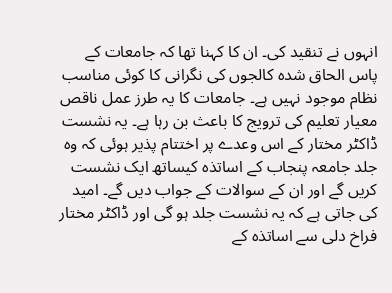انہوں نے تنقید کی۔ ان کا کہنا تھا کہ جامعات کے پاس الحاق شدہ کالجوں کی نگرانی کا کوئی مناسب نظام موجود نہیں ہے۔ جامعات کا یہ طرز عمل ناقص معیار تعلیم کی ترویج کا باعث بن رہا ہے۔ یہ نشست ڈاکٹر مختار کے اس وعدے پر اختتام پذیر ہوئی کہ وہ جلد جامعہ پنجاب کے اساتذہ کیساتھ ایک نشست کریں گے اور ان کے سوالات کے جواب دیں گے۔ امید کی جاتی ہے کہ یہ نشست جلد ہو گی اور ڈاکٹر مختار فراخ دلی سے اساتذہ کے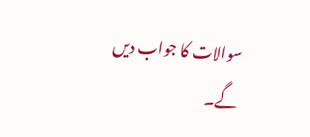سوالات کا جواب دیں گے۔